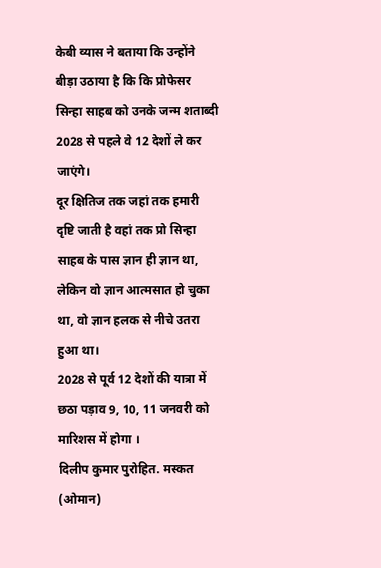केबी व्यास ने बताया कि उन्होंने बीड़ा उठाया है कि कि प्रोफेसर सिन्हा साहब को उनके जन्म शताब्दी 2028 से पहले वे 12 देशों ले कर जाएंगे।
दूर क्षितिज तक जहां तक हमारी दृष्टि जाती है वहां तक प्रो सिन्हा साहब के पास ज्ञान ही ज्ञान था, लेकिन वो ज्ञान आत्मसात हो चुका था, वो ज्ञान हलक से नीचे उतरा हुआ था।
2028 से पूर्व 12 देशों की यात्रा में छठा पड़ाव 9, 10, 11 जनवरी को मारिशस में होगा ।
दिलीप कुमार पुरोहित. मस्कत (ओमान)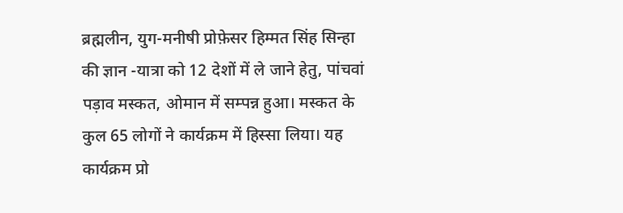ब्रह्मलीन, युग-मनीषी प्रोफ़ेसर हिम्मत सिंह सिन्हा की ज्ञान -यात्रा को 12 देशों में ले जाने हेतु, पांचवां पड़ाव मस्कत, ओमान में सम्पन्न हुआ। मस्कत के कुल 65 लोगों ने कार्यक्रम में हिस्सा लिया। यह कार्यक्रम प्रो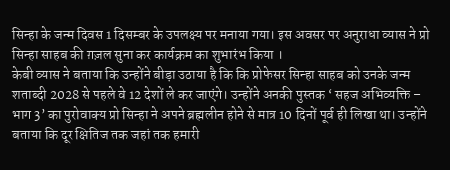सिन्हा के जन्म दिवस 1 दिसम्बर के उपलक्ष्य पर मनाया गया। इस अवसर पर अनुराधा व्यास ने प्रो सिन्हा साहब की ग़ज़ल सुना कर कार्यक्रम का शुभारंभ किया ।
केबी व्यास ने बताया कि उन्होंने बीड़ा उठाया है कि कि प्रोफेसर सिन्हा साहब को उनके जन्म शताब्दी 2028 से पहले वे 12 देशों ले कर जाएंगे। उन्होंने अनकी पुस्तक ‘ सहज अभिव्यक्ति – भाग 3’ का पुरोवाक्य प्रो सिन्हा ने अपने ब्रह्मलीन होने से मात्र 10 दिनों पूर्व ही लिखा था। उन्होंने बताया कि दूर क्षितिज तक जहां तक हमारी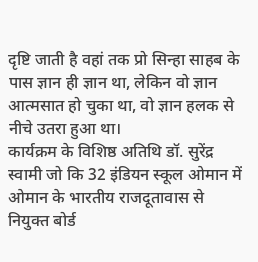दृष्टि जाती है वहां तक प्रो सिन्हा साहब के पास ज्ञान ही ज्ञान था, लेकिन वो ज्ञान आत्मसात हो चुका था, वो ज्ञान हलक से नीचे उतरा हुआ था।
कार्यक्रम के विशिष्ठ अतिथि डॉ. सुरेंद्र स्वामी जो कि 32 इंडियन स्कूल ओमान में ओमान के भारतीय राजदूतावास से नियुक्त बोर्ड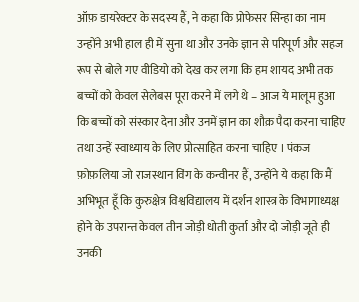ऑफ़ डायरेक्टर के सदस्य हैं, ने कहा कि प्रोफेसर सिन्हा का नाम उन्होंने अभी हाल ही में सुना था और उनके ज्ञान से परिपूर्ण और सहज रूप से बोले गए वीडियो को देख कर लगा कि हम शायद अभी तक बच्चों को केवल सेलेबस पूरा करने में लगे थे – आज ये मालूम हुआ कि बच्चों को संस्कार देना और उनमें ज्ञान का शौक़ पैदा करना चाहिए तथा उन्हें स्वाध्याय के लिए प्रोत्साहित करना चाहिए । पंकज फ़ोफ़लिया जो राजस्थान विंग के कन्वीनर हैं, उन्होंने ये कहा कि मैं अभिभूत हूँ कि कुरुक्षेत्र विश्वविद्यालय में दर्शन शास्त्र के विभागाध्यक्ष होने के उपरान्त केवल तीन जोड़ी धोती कुर्ता और दो जोड़ी जूते ही उनकी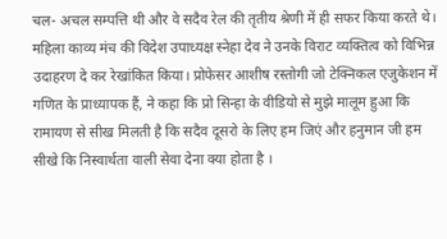चल- अचल सम्पत्ति थी और वे सदैव रेल की तृतीय श्रेणी में ही सफर किया करते थे।
महिला काव्य मंच की विदेश उपाध्यक्ष स्नेहा देव ने उनके विराट व्यक्तित्व को विभिन्न उदाहरण दे कर रेखांकित किया। प्रोफेसर आशीष रस्तोगी जो टेक्निकल एजुकेशन में गणित के प्राध्यापक हैं, ने कहा कि प्रो सिन्हा के वीडियो से मुझे मालूम हुआ कि रामायण से सीख मिलती है कि सदैव दूसरो के लिए हम जिएं और हनुमान जी हम सीखे कि निस्वार्थता वाली सेवा देना क्या होता है ।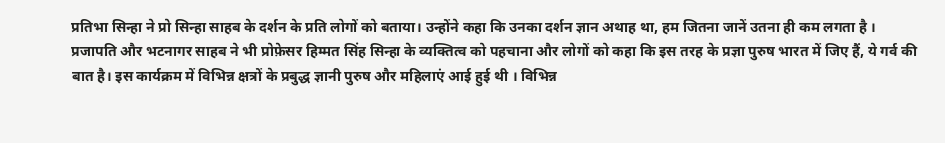प्रतिभा सिन्हा ने प्रो सिन्हा साहब के दर्शन के प्रति लोगों को बताया। उन्होंने कहा कि उनका दर्शन ज्ञान अथाह था, हम जितना जानें उतना ही कम लगता है ।
प्रजापति और भटनागर साहब ने भी प्रोफ़ेसर हिम्मत सिंह सिन्हा के व्यक्तित्व को पहचाना और लोगों को कहा कि इस तरह के प्रज्ञा पुरुष भारत में जिए हैं, ये गर्व की बात है। इस कार्यक्रम में विभिन्न क्षत्रों के प्रबुद्ध ज्ञानी पुरुष और महिलाएं आई हुई थी । विभिन्न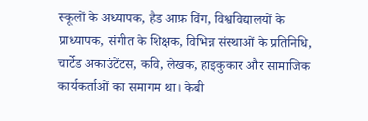स्कूलों के अध्यापक, हैड आफ़ विंग, विश्वविद्यालयों के प्राध्यापक, संगीत के शिक्षक, विभिन्न संस्थाओं के प्रतिनिधि, चार्टेड अकाउंटेंटस, कवि, लेखक, हाइकुकार और सामाजिक कार्यकर्ताओं का समागम था। केबी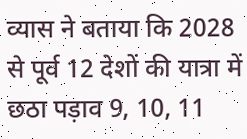व्यास ने बताया कि 2028 से पूर्व 12 देशों की यात्रा में छठा पड़ाव 9, 10, 11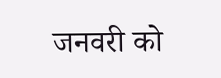जनवरी को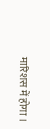मारिशस में होगा ।